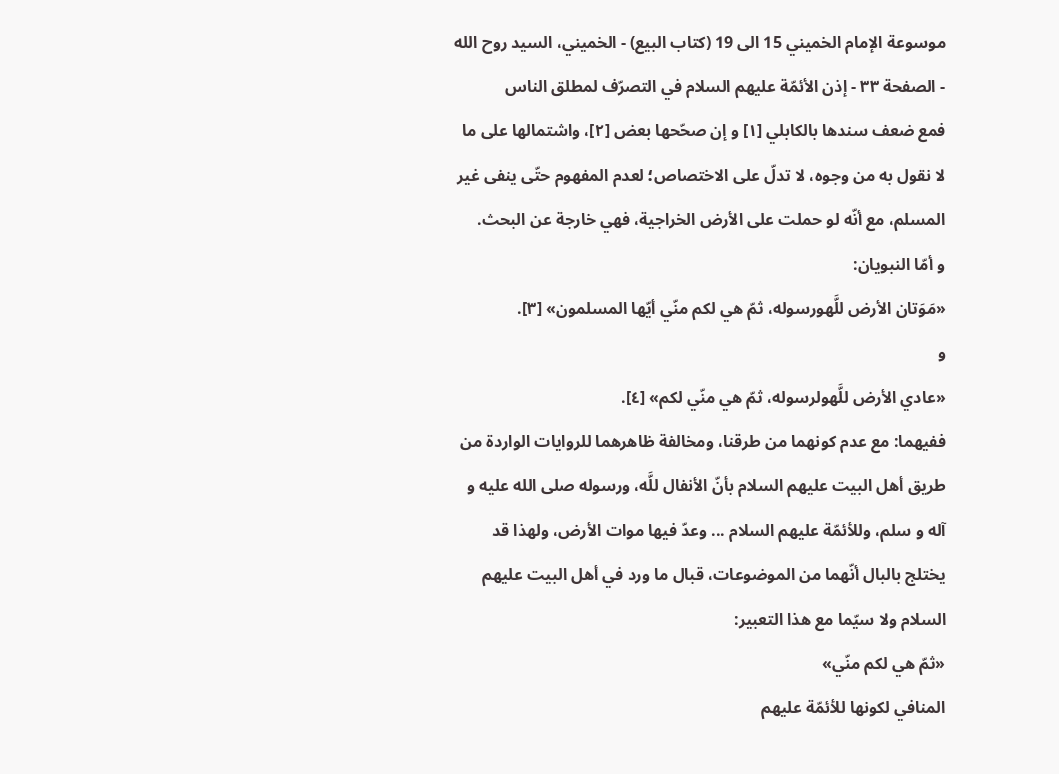موسوعة الإمام الخميني 15 الى 19 (كتاب البيع) - الخميني، السيد روح الله - الصفحة ٣٣ - إذن الأئمّة عليهم السلام في التصرّف لمطلق الناس
فمع ضعف سندها بالكابلي [١] و إن صحّحها بعض [٢]، واشتمالها على ما لا نقول به من وجوه، لا تدلّ على الاختصاص؛ لعدم المفهوم حتّى ينفى غير المسلم، مع أنّه لو حملت على الأرض الخراجية، فهي خارجة عن البحث.
و أمّا النبويان:
«مَوَتان الأرض للَّهورسوله، ثمّ هي لكم منّي أيّها المسلمون» [٣].
و
«عادي الأرض للَّهولرسوله، ثمّ هي منّي لكم» [٤].
ففيهما: مع عدم كونهما من طرقنا، ومخالفة ظاهرهما للروايات الواردة من طريق أهل البيت عليهم السلام بأنّ الأنفال للَّه، ورسوله صلى الله عليه و آله و سلم، وللأئمّة عليهم السلام ... وعدّ فيها موات الأرض، ولهذا قد يختلج بالبال أنّهما من الموضوعات، قبال ما ورد في أهل البيت عليهم السلام ولا سيّما مع هذا التعبير:
«ثمّ هي لكم منّي»
المنافي لكونها للأئمّة عليهم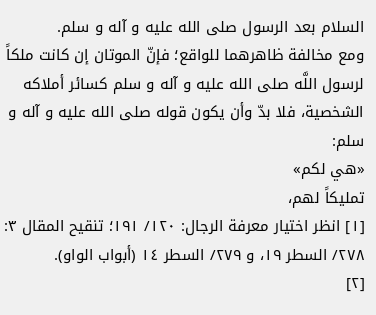السلام بعد الرسول صلى الله عليه و آله و سلم.
ومع مخالفة ظاهرهما للواقع؛ فإنّ الموتان إن كانت ملكاً لرسول اللَّه صلى الله عليه و آله و سلم كسائر أملاكه الشخصية، فلا بدّ وأن يكون قوله صلى الله عليه و آله و سلم:
«هي لكم»
تمليكاً لهم،
[١] انظر اختيار معرفة الرجال: ١٢٠/ ١٩١؛ تنقيح المقال ٣: ٢٧٨/ السطر ١٩، و ٢٧٩/ السطر ١٤ (أبواب الواو).
[٢]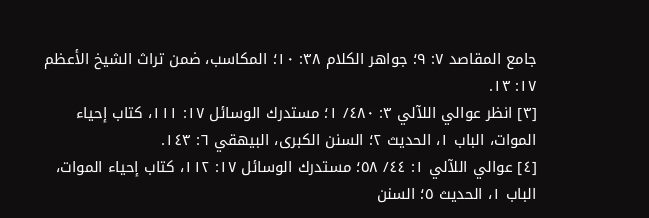جامع المقاصد ٧: ٩؛ جواهر الكلام ٣٨: ١٠؛ المكاسب، ضمن تراث الشيخ الأعظم ١٧: ١٣.
[٣] انظر عوالي اللآلي ٣: ٤٨٠/ ١؛ مستدرك الوسائل ١٧: ١١١، كتاب إحياء الموات، الباب ١، الحديث ٢؛ السنن الكبرى، البيهقي ٦: ١٤٣.
[٤] عوالي اللآلي ١: ٤٤/ ٥٨؛ مستدرك الوسائل ١٧: ١١٢، كتاب إحياء الموات، الباب ١، الحديث ٥؛ السنن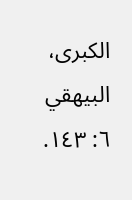الكبرى، البيهقي ٦: ١٤٣.